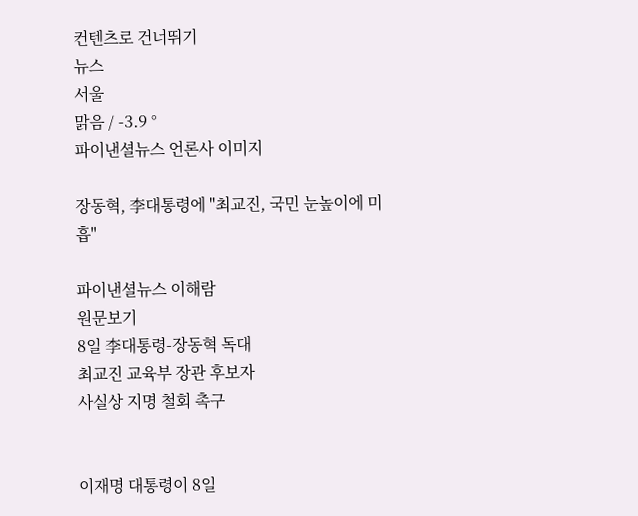컨텐츠로 건너뛰기
뉴스
서울
맑음 / -3.9 °
파이낸셜뉴스 언론사 이미지

장동혁, 李대통령에 "최교진, 국민 눈높이에 미흡"

파이낸셜뉴스 이해람
원문보기
8일 李대통령-장동혁 독대
최교진 교육부 장관 후보자
사실상 지명 철회 촉구


이재명 대통령이 8일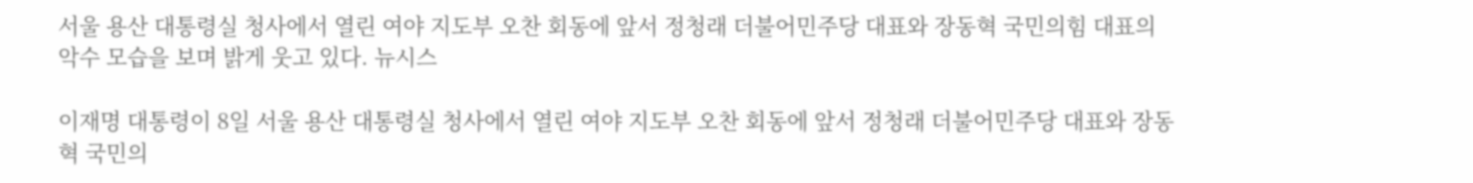서울 용산 대통령실 청사에서 열린 여야 지도부 오찬 회동에 앞서 정청래 더불어민주당 대표와 장동혁 국민의힘 대표의 악수 모습을 보며 밝게 웃고 있다. 뉴시스

이재명 대통령이 8일 서울 용산 대통령실 청사에서 열린 여야 지도부 오찬 회동에 앞서 정청래 더불어민주당 대표와 장동혁 국민의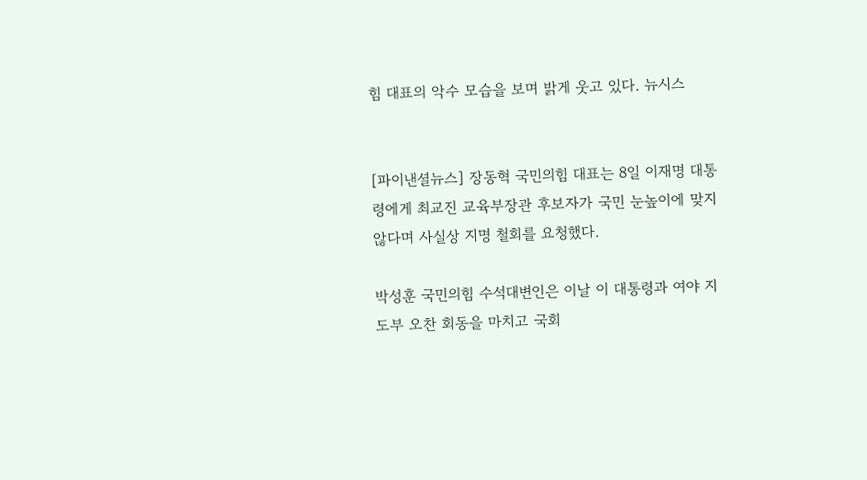힘 대표의 악수 모습을 보며 밝게 웃고 있다. 뉴시스


[파이낸셜뉴스] 장동혁 국민의힘 대표는 8일 이재명 대통령에게 최교진 교육부장관 후보자가 국민 눈높이에 맞지 않다며 사실상 지명 철회를 요청했다.

박성훈 국민의힘 수석대변인은 이날 이 대통령과 여야 지도부 오찬 회동을 마치고 국회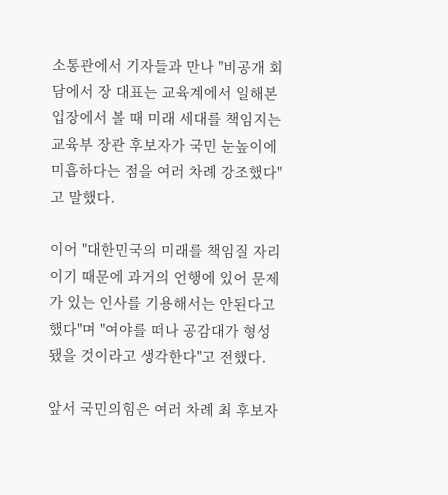소통관에서 기자들과 만나 "비공개 회담에서 장 대표는 교육계에서 일해본 입장에서 볼 때 미래 세대를 책임지는 교육부 장관 후보자가 국민 눈높이에 미흡하다는 점을 여러 차례 강조했다"고 말했다.

이어 "대한민국의 미래를 책임질 자리이기 때문에 과거의 언행에 있어 문제가 있는 인사를 기용해서는 안된다고 했다"며 "여야를 떠나 공감대가 형성됐을 것이라고 생각한다"고 전했다.

앞서 국민의힘은 여러 차례 최 후보자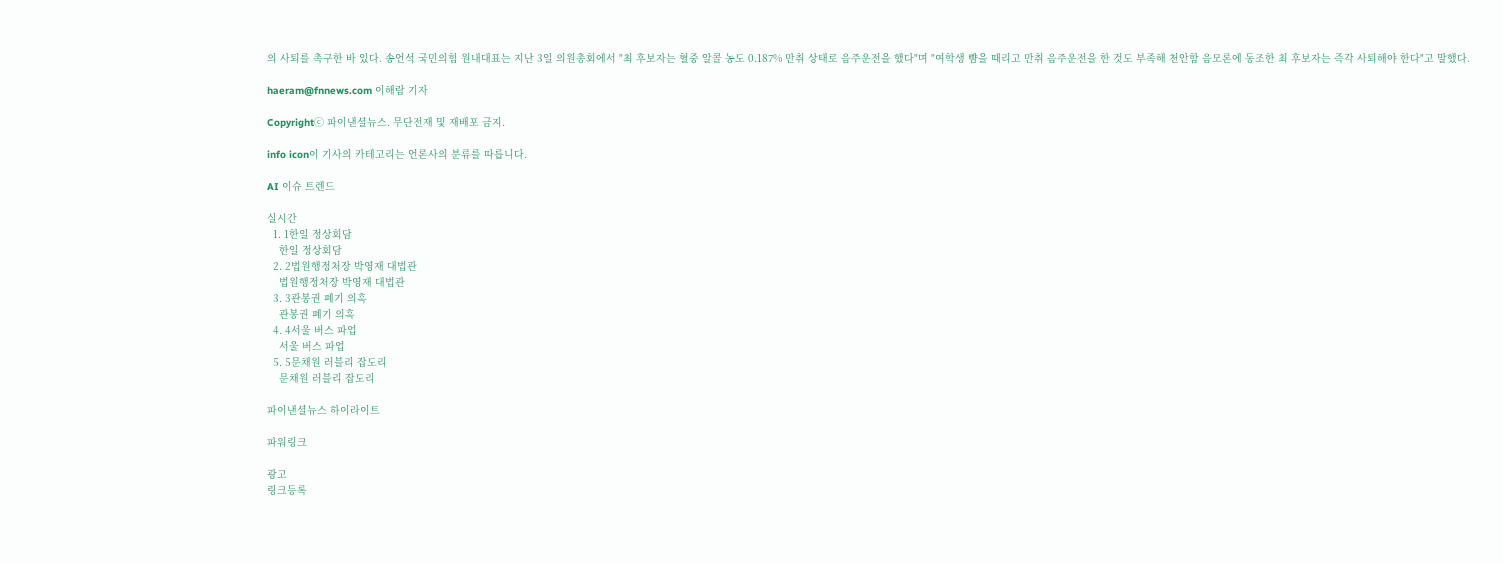의 사퇴를 촉구한 바 있다. 송언석 국민의힘 원내대표는 지난 3일 의원총회에서 "최 후보자는 혈중 알콜 농도 0.187% 만취 상태로 음주운전을 했다"며 "여학생 뺨을 때리고 만취 음주운전을 한 것도 부족해 천안함 음모론에 동조한 최 후보자는 즉각 사퇴해야 한다"고 말했다.

haeram@fnnews.com 이해람 기자

Copyrightⓒ 파이낸셜뉴스. 무단전재 및 재배포 금지.

info icon이 기사의 카테고리는 언론사의 분류를 따릅니다.

AI 이슈 트렌드

실시간
  1. 1한일 정상회담
    한일 정상회담
  2. 2법원행정처장 박영재 대법관
    법원행정처장 박영재 대법관
  3. 3관봉권 폐기 의혹
    관봉권 폐기 의혹
  4. 4서울 버스 파업
    서울 버스 파업
  5. 5문채원 러블리 잡도리
    문채원 러블리 잡도리

파이낸셜뉴스 하이라이트

파워링크

광고
링크등록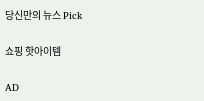당신만의 뉴스 Pick

쇼핑 핫아이템

AD